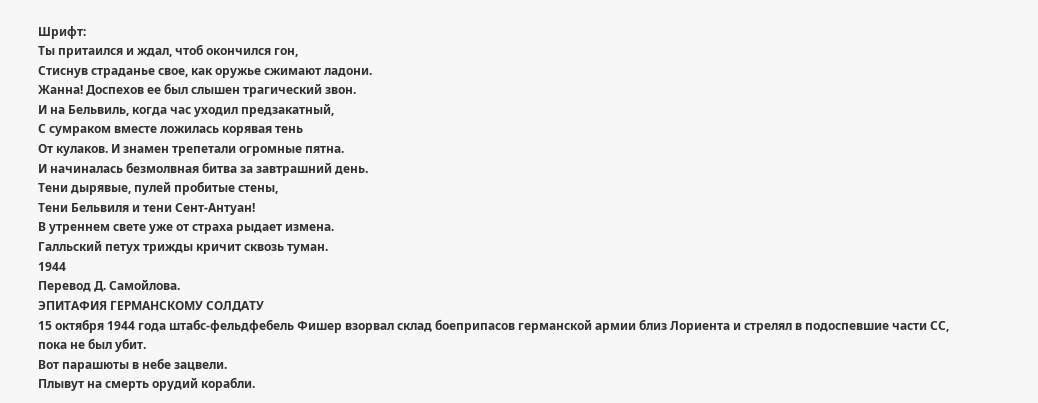Шрифт:
Ты притаился и ждал, чтоб окончился гон,
Стиснув страданье свое, как оружье сжимают ладони.
Жанна! Доспехов ее был слышен трагический звон.
И на Бельвиль, когда час уходил предзакатный,
С сумраком вместе ложилась корявая тень
От кулаков. И знамен трепетали огромные пятна.
И начиналась безмолвная битва за завтрашний день.
Тени дырявые, пулей пробитые стены,
Тени Бельвиля и тени Сент-Антуан!
В утреннем свете уже от страха рыдает измена.
Галльский петух трижды кричит сквозь туман.
1944
Перевод Д. Самойлова.
ЭПИТАФИЯ ГЕРМАНСКОМУ СОЛДАТУ
15 октября 1944 года штабс-фельдфебель Фишер взорвал склад боеприпасов германской армии близ Лориента и стрелял в подоспевшие части СС, пока не был убит.
Вот парашюты в небе зацвели.
Плывут на смерть орудий корабли.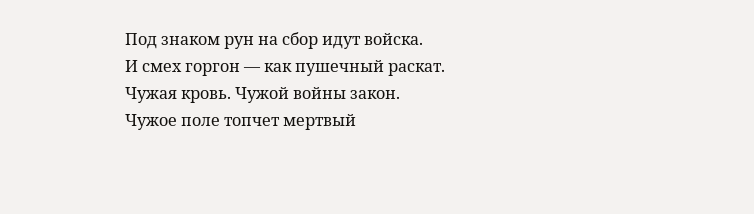Под знаком рун на сбор идут войска.
И смех горгон — как пушечный раскат.
Чужая кровь. Чужой войны закон.
Чужое поле топчет мертвый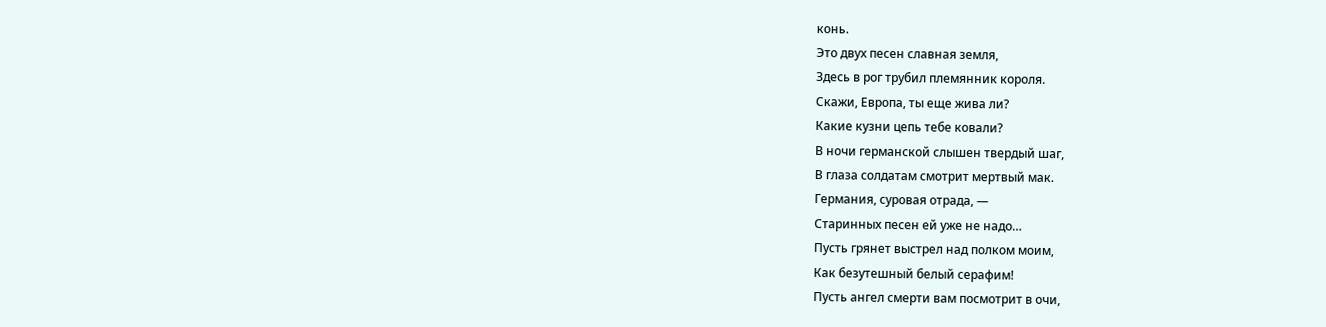конь.
Это двух песен славная земля,
Здесь в рог трубил племянник короля.
Скажи, Европа, ты еще жива ли?
Какие кузни цепь тебе ковали?
В ночи германской слышен твердый шаг,
В глаза солдатам смотрит мертвый мак.
Германия, суровая отрада, —
Старинных песен ей уже не надо…
Пусть грянет выстрел над полком моим,
Как безутешный белый серафим!
Пусть ангел смерти вам посмотрит в очи,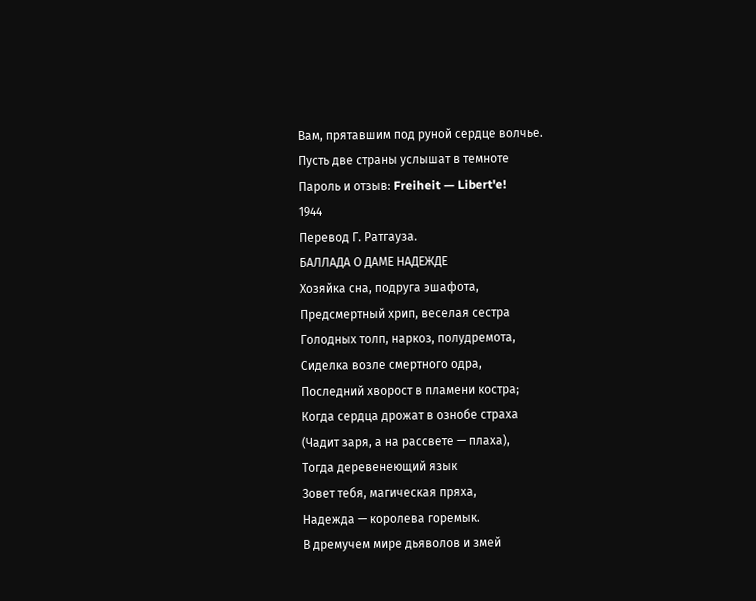Вам, прятавшим под руной сердце волчье.
Пусть две страны услышат в темноте
Пароль и отзыв: Freiheit — Libert'e!
1944
Перевод Г. Ратгауза.
БАЛЛАДА О ДАМЕ НАДЕЖДЕ
Хозяйка сна, подруга эшафота,
Предсмертный хрип, веселая сестра
Голодных толп, наркоз, полудремота,
Сиделка возле смертного одра,
Последний хворост в пламени костра;
Когда сердца дрожат в ознобе страха
(Чадит заря, а на рассвете — плаха),
Тогда деревенеющий язык
Зовет тебя, магическая пряха,
Надежда — королева горемык.
В дремучем мире дьяволов и змей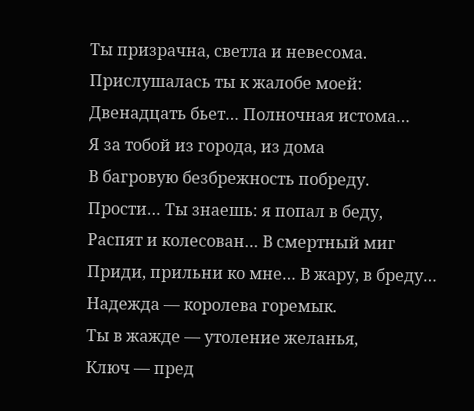Ты призрачна, светла и невесома.
Прислушалась ты к жалобе моей:
Двенадцать бьет… Полночная истома…
Я за тобой из города, из дома
В багровую безбрежность побреду.
Прости… Ты знаешь: я попал в беду,
Распят и колесован… В смертный миг
Приди, прильни ко мне… В жару, в бреду…
Надежда — королева горемык.
Ты в жажде — утоление желанья,
Ключ — пред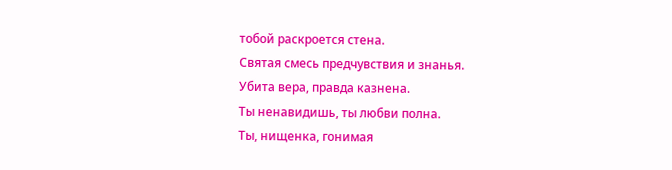тобой раскроется стена.
Святая смесь предчувствия и знанья.
Убита вера, правда казнена.
Ты ненавидишь, ты любви полна.
Ты, нищенка, гонимая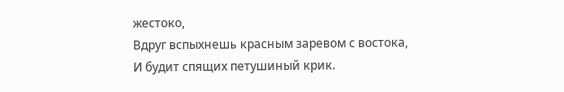жестоко,
Вдруг вспыхнешь красным заревом с востока,
И будит спящих петушиный крик.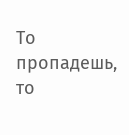То пропадешь, то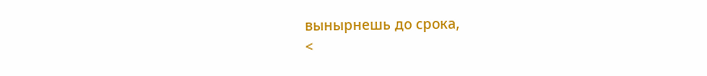вынырнешь до срока,
<